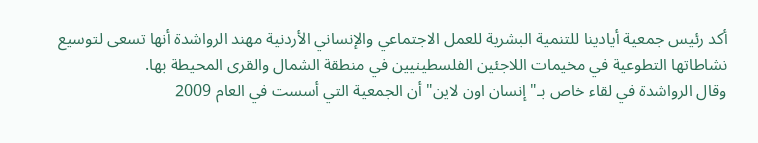أكد رئيس جمعية أيادينا للتنمية البشرية للعمل الاجتماعي والإنساني الأردنية مهند الرواشدة أنها تسعى لتوسيع نشاطاتها التطوعية في مخيمات اللاجئين الفلسطينيين في منطقة الشمال والقرى المحيطة بها.
وقال الرواشدة في لقاء خاص بـ"إنسان اون لاين" أن الجمعية التي أسست في العام 2009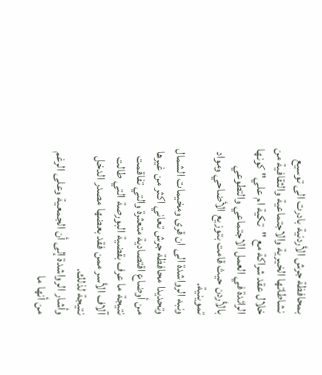بمحافظة جرش الأردنية بادرت الى توسيع نشاطاتها الخيرية والاجتماعية والثقافية من خلال عقد شراكة مع "تكية ام علي" كونها الرائدة في العمل الاجتماعي والتطوعي بالأردن حيث قامت بتوزيع الأضاحي ومواد تموينية.
ونبه الرواشدة الى ان قرى ومخيمات الشمال وتحديدا محافظة جرش تعاني اكثر من غيرها من أوضاع اقتصادية متعثرة والتي تفاقمت نتيجة ما عرف بقضية البورصة التي طالت آلاف الأسر ممن فقد بعضها مصدر الدخل نتيجة لذلك.
وأشار الرواشدة إلى أن الجمعية وعلى الرغم من أنها ما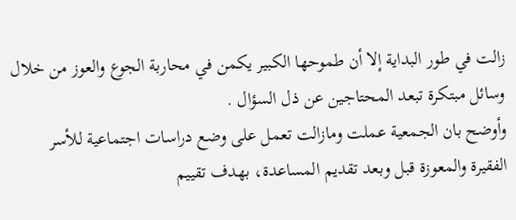زالت في طور البداية إلا أن طموحها الكبير يكمن في محاربة الجوع والعوز من خلال وسائل مبتكرة تبعد المحتاجين عن ذل السؤال .
وأوضح بان الجمعية عملت ومازالت تعمل على وضع دراسات اجتماعية للأسر الفقيرة والمعوزة قبل وبعد تقديم المساعدة، بهدف تقييم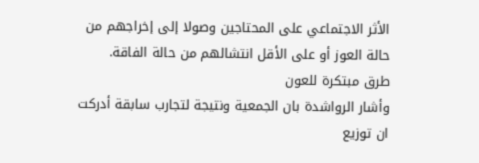الأثر الاجتماعي على المحتاجين وصولا إلى إخراجهم من حالة العوز أو على الأقل انتشالهم من حالة الفاقة.
طرق مبتكرة للعون
وأشار الرواشدة بان الجمعية ونتيجة لتجارب سابقة أدركت ان توزيع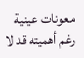معونات عينية رغم أهميته قد لا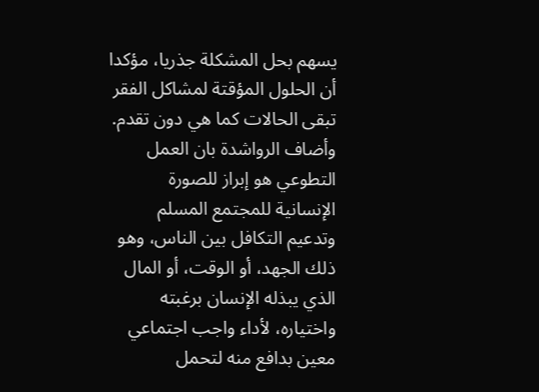يسهم بحل المشكلة جذريا، مؤكدا أن الحلول المؤقتة لمشاكل الفقر تبقى الحالات كما هي دون تقدم.
وأضاف الرواشدة بان العمل التطوعي هو إبراز للصورة الإنسانية للمجتمع المسلم وتدعيم التكافل بين الناس، وهو ذلك الجهد، أو الوقت، أو المال الذي يبذله الإنسان برغبته واختياره، لأداء واجب اجتماعي معين بدافع منه لتحمل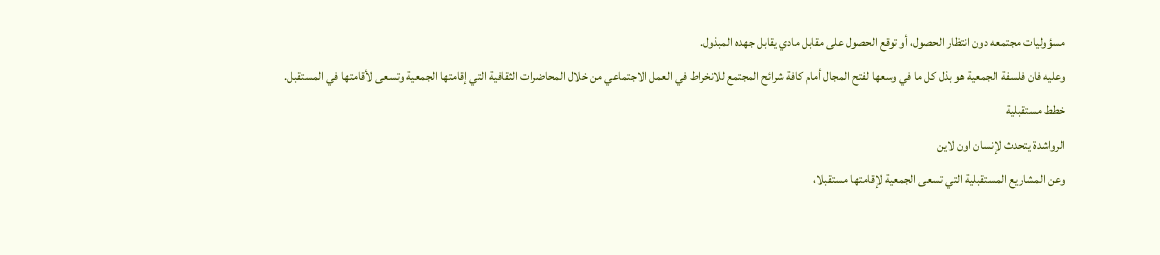مسؤوليات مجتمعه دون انتظار الحصول، أو توقع الحصول على مقابل مادي يقابل جهده المبذول.
وعليه فان فلسفة الجمعية هو بذل كل ما في وسعها لفتح المجال أمام كافة شرائح المجتمع للانخراط في العمل الاجتماعي من خلال المحاضرات الثقافية التي إقامتها الجمعية وتسعى لأقامتها في المستقبل.
خطط مستقبلية
الرواشدة يتحدث لإنسان اون لاين
وعن المشاريع المستقبلية التي تسعى الجمعية لإقامتها مستقبلا،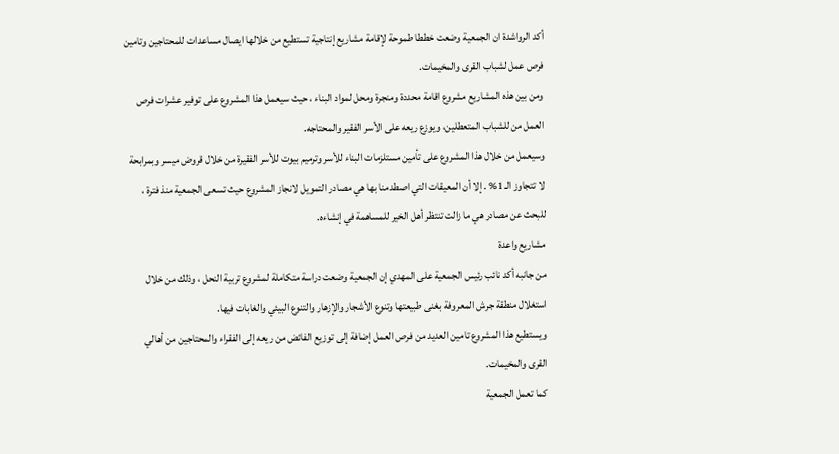أكد الرواشدة ان الجمعية وضعت خططا طموحة لإقامة مشاريع إنتاجية تستطيع من خلالها ايصال مساعدات للمحتاجين وتامين فرص عمل لشباب القرى والمخيمات.
ومن بين هذه المشاريع مشروع اقامة محددة ومنجرة ومحل لمواد البناء ، حيث سيعمل هذا المشروع على توفير عشرات فرص العمل من للشباب المتعطلين، ويوزع ريعه على الأسر الفقير والمحتاجه.
وسيعمل من خلال هذا المشروع على تأمين مستلزمات البناء للأسر وترميم بيوت للأسر الفقيرة من خلال قروض ميسر وبمرابحة لا تتجاوز الـ 1% . إلا أن المعيقات التي اصطدمنا بها هي مصادر التمويل لانجاز المشروع حيث تسعى الجمعية منذ فترة ، للبحث عن مصادر هي ما زالت تنتظر أهل الخير للمساهمة في إنشاءه.
مشاريع واعدة
من جانبه أكد نائب رئيس الجمعية على المهدي إن الجمعية وضعت دراسة متكاملة لمشروع تربية النحل ، وذلك من خلال استغلال منطقة جرش المعروفة بغنى طبيعتها وتنوع الأشجار والإزهار والتنوع البيئي والغابات فيها.
ويستطيع هذا المشروع تامين العديد من فرص العمل إضافة إلى توزيع الفائض من ريعه إلى الفقراء والمحتاجين من أهالي القرى والمخيمات.
كما تعمل الجمعية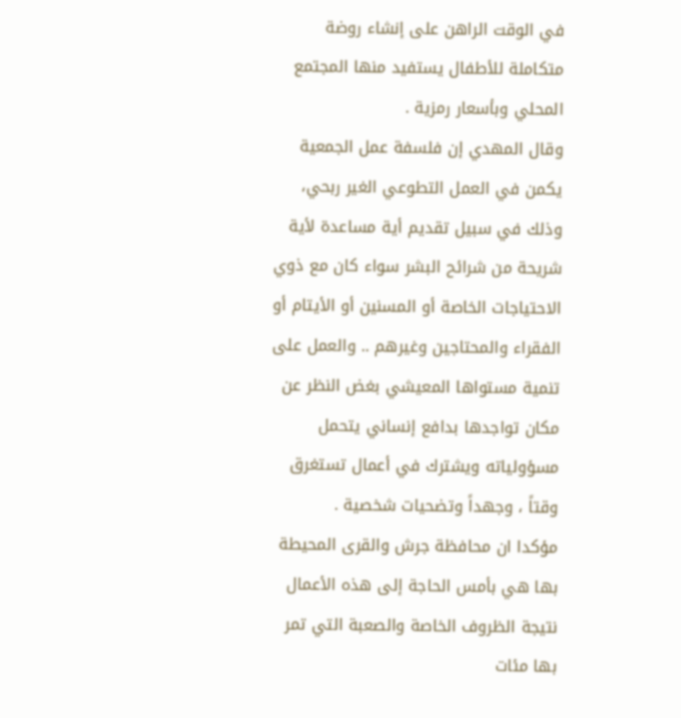في الوقت الراهن على إنشاء روضة متكاملة للأطفال يستفيد منها المجتمع المحلي وبأسعار رمزية .
وقال المهدي إن فلسفة عمل الجمعية يكمن في العمل التطوعي الغير ربحي، وذلك في سبيل تقديم أية مساعدة لأية شريحة من شرائح البشر سواء كان مع ذوي الاحتياجات الخاصة أو المسنين أو الأيتام أو الفقراء والمحتاجين وغيرهم .. والعمل على تنمية مستواها المعيشي بغض النظر عن مكان تواجدها بدافع إنساني يتحمل مسؤولياته ويشترك في أعمال تستغرق وقتاً ، وجهداً وتضحيات شخصية .
مؤكدا ان محافظة جرش والقرى المحيطة بها هي بأمس الحاجة إلى هذه الأعمال نتيجة الظروف الخاصة والصعبة التي تمر بها مئات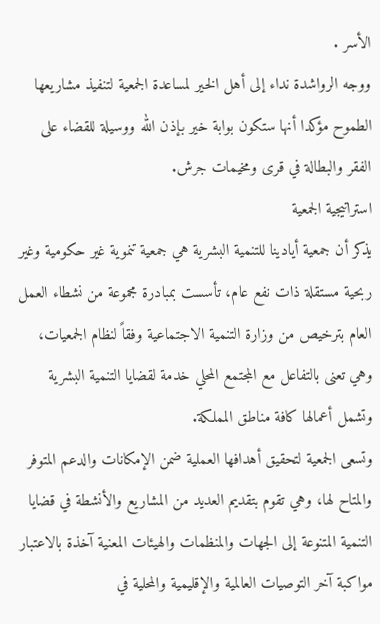الأسر .
ووجه الرواشدة نداء إلى أهل الخير لمساعدة الجمعية لتنفيذ مشاريعها الطموح مؤكدا أنها ستكون بوابة خير بإذن الله ووسيلة للقضاء على الفقر والبطالة في قرى ومخيمات جرش.
استراتيجية الجمعية
يذكر أن جمعية أيادينا للتنمية البشرية هي جمعية تنموية غير حكومية وغير ربحية مستقلة ذات نفع عام، تأسست بمبادرة مجموعة من نشطاء العمل العام بترخيص من وزارة التنمية الاجتماعية وفقاً لنظام الجمعيات، وهي تعنى بالتفاعل مع المجتمع المحلي خدمة لقضايا التنمية البشرية وتشمل أعمالها كافة مناطق المملكة.
وتسعى الجمعية لتحقيق أهدافها العملية ضمن الإمكانات والدعم المتوفر والمتاح لها، وهي تقوم بتقديم العديد من المشاريع والأنشطة في قضايا التنمية المتنوعة إلى الجهات والمنظمات والهيئات المعنية آخذة بالاعتبار مواكبة آخر التوصيات العالمية والإقليمية والمحلية في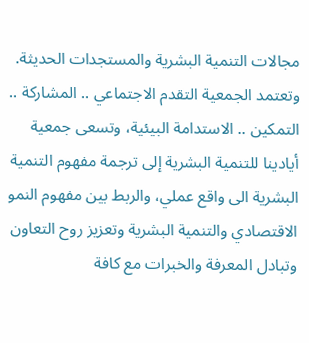مجالات التنمية البشرية والمستجدات الحديثة.
وتعتمد الجمعية التقدم الاجتماعي .. المشاركة .. التمكين .. الاستدامة البيئية، وتسعى جمعية أيادينا للتنمية البشرية إلى ترجمة مفهوم التنمية البشرية الى واقع عملي، والربط بين مفهوم النمو الاقتصادي والتنمية البشرية وتعزيز روح التعاون وتبادل المعرفة والخبرات مع كافة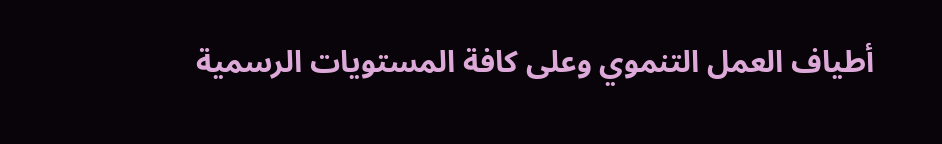أطياف العمل التنموي وعلى كافة المستويات الرسمية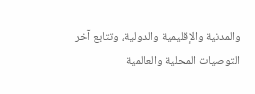والمدنية والإقليمية والدولية، وتتابع آخر التوصيات المحلية والعالمية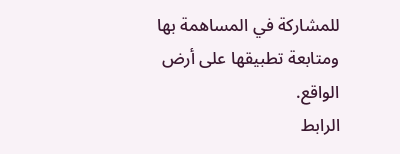للمشاركة في المساهمة بها ومتابعة تطبيقها على أرض الواقع.
الرابط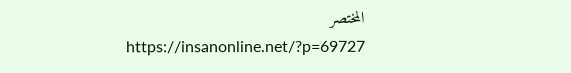المختصر https://insanonline.net/?p=69727